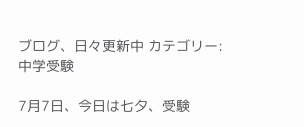ブログ、日々更新中 カテゴリー:中学受験

7月7日、今日は七夕、受験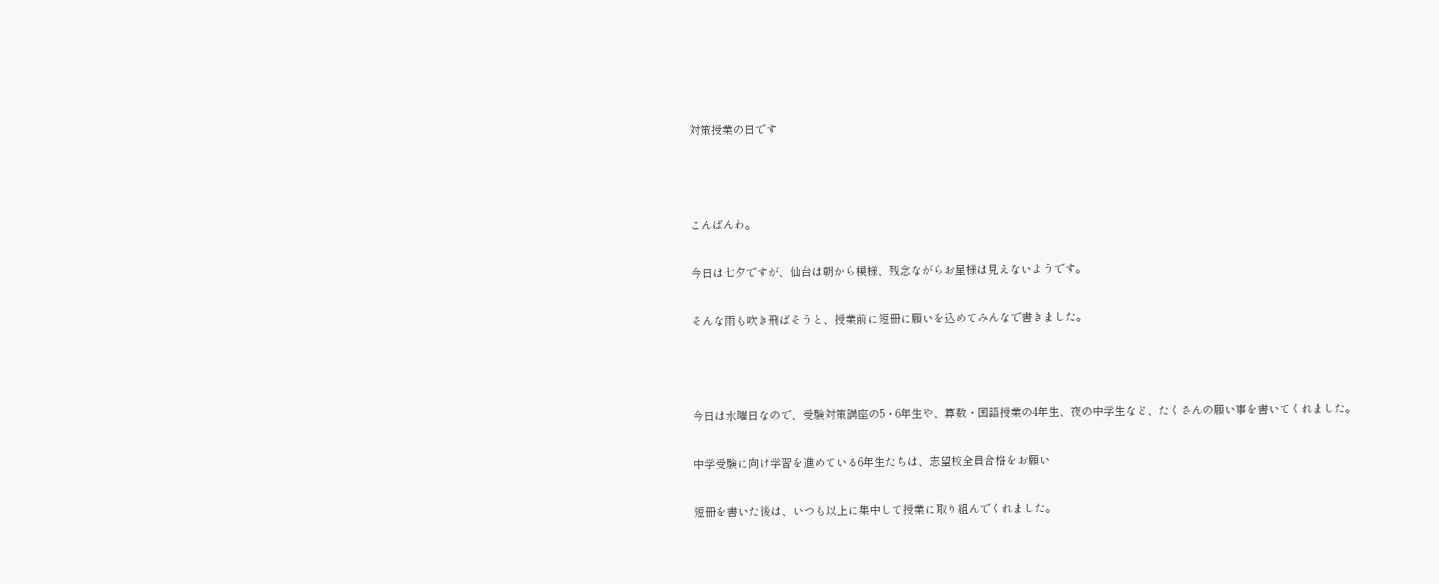対策授業の日です



こんばんわ。

今日は七夕ですが、仙台は朝から模様、残念ながらお星様は見えないようです。

そんな雨も吹き飛ばそうと、授業前に短冊に願いを込めてみんなで書きました。



今日は水曜日なので、受験対策講座の5・6年生や、算数・国語授業の4年生、夜の中学生など、たくさんの願い事を書いてくれました。

中学受験に向け学習を進めている6年生たちは、志望校全員合格をお願い

短冊を書いた後は、いつも以上に集中して授業に取り組んでくれました。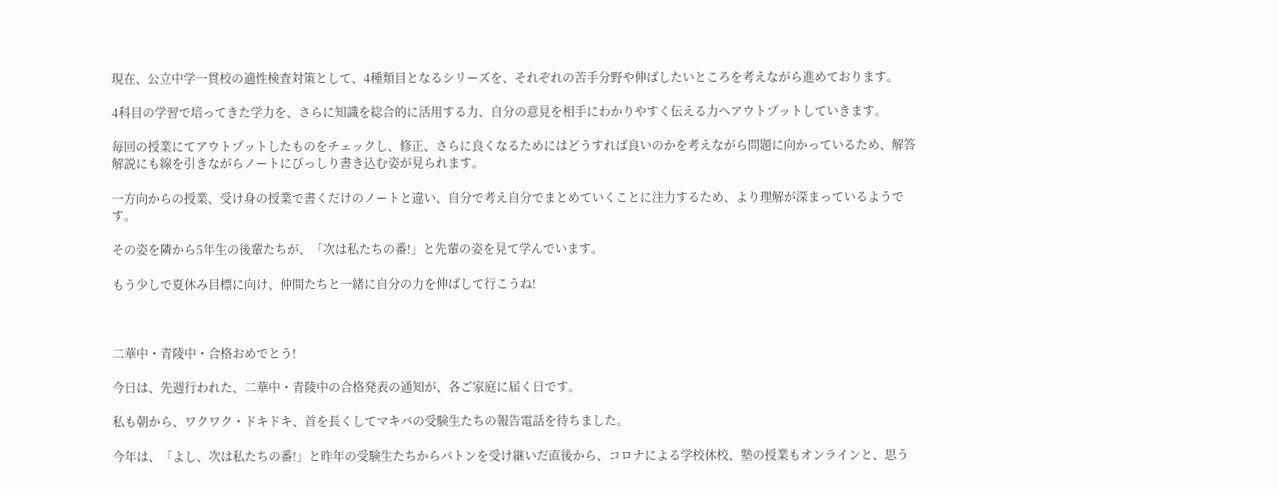現在、公立中学一貫校の適性検査対策として、4種類目となるシリーズを、それぞれの苦手分野や伸ばしたいところを考えながら進めております。

4科目の学習で培ってきた学力を、さらに知識を総合的に活用する力、自分の意見を相手にわかりやすく伝える力へアウトプットしていきます。

毎回の授業にてアウトプットしたものをチェックし、修正、さらに良くなるためにはどうすれば良いのかを考えながら問題に向かっているため、解答解説にも線を引きながらノートにびっしり書き込む姿が見られます。

一方向からの授業、受け身の授業で書くだけのノートと違い、自分で考え自分でまとめていくことに注力するため、より理解が深まっているようです。

その姿を隣から5年生の後輩たちが、「次は私たちの番!」と先輩の姿を見て学んでいます。

もう少しで夏休み目標に向け、仲間たちと一緒に自分の力を伸ばして行こうね!



二華中・青陵中・合格おめでとう!

今日は、先週行われた、二華中・青陵中の合格発表の通知が、各ご家庭に届く日です。

私も朝から、ワクワク・ドキドキ、首を長くしてマキバの受験生たちの報告電話を待ちました。

今年は、「よし、次は私たちの番!」と昨年の受験生たちからバトンを受け継いだ直後から、コロナによる学校休校、塾の授業もオンラインと、思う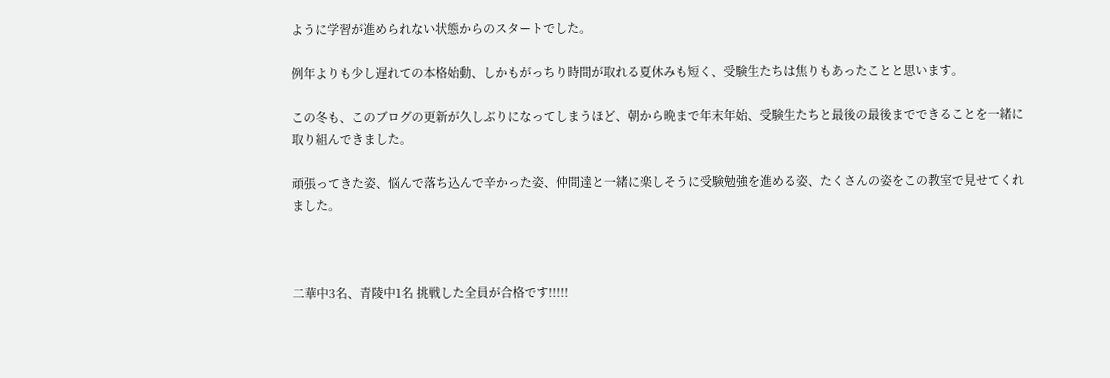ように学習が進められない状態からのスタートでした。

例年よりも少し遅れての本格始動、しかもがっちり時間が取れる夏休みも短く、受験生たちは焦りもあったことと思います。

この冬も、このブログの更新が久しぶりになってしまうほど、朝から晩まで年末年始、受験生たちと最後の最後までできることを一緒に取り組んできました。

頑張ってきた姿、悩んで落ち込んで辛かった姿、仲間達と一緒に楽しそうに受験勉強を進める姿、たくさんの姿をこの教室で見せてくれました。



二華中3名、青陵中1名 挑戦した全員が合格です!!!!!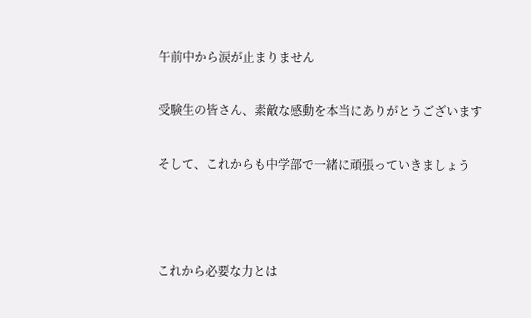午前中から涙が止まりません

受験生の皆さん、素敵な感動を本当にありがとうございます

そして、これからも中学部で一緒に頑張っていきましょう



これから必要な力とは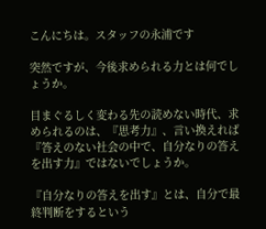こんにちは。スタッフの永浦です

突然ですが、今後求められる力とは何でしょうか。

目まぐるしく変わる先の読めない時代、求められるのは、『思考力』、言い換えれば『答えのない社会の中で、自分なりの答えを出す力』ではないでしょうか。

『自分なりの答えを出す』とは、自分で最終判断をするという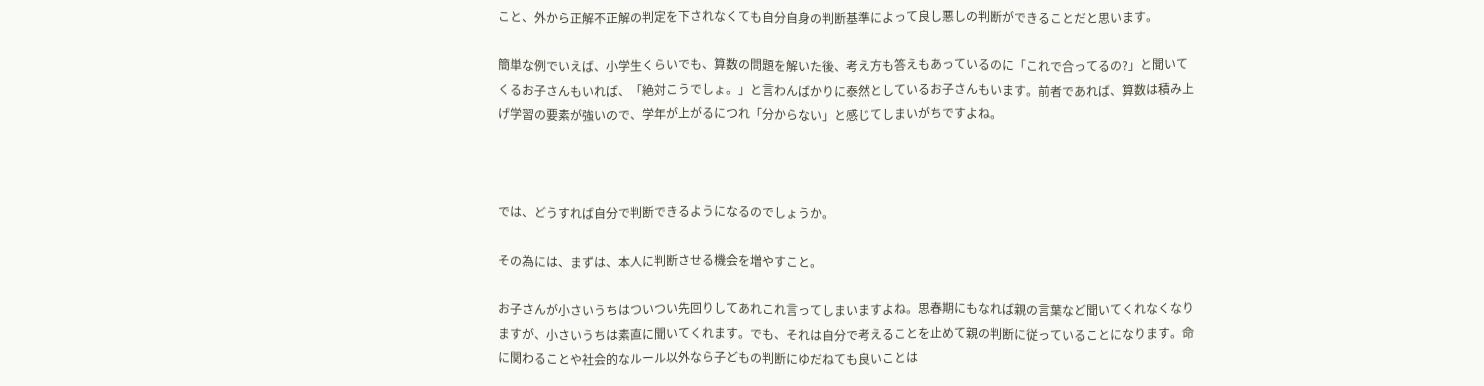こと、外から正解不正解の判定を下されなくても自分自身の判断基準によって良し悪しの判断ができることだと思います。

簡単な例でいえば、小学生くらいでも、算数の問題を解いた後、考え方も答えもあっているのに「これで合ってるの?」と聞いてくるお子さんもいれば、「絶対こうでしょ。」と言わんばかりに泰然としているお子さんもいます。前者であれば、算数は積み上げ学習の要素が強いので、学年が上がるにつれ「分からない」と感じてしまいがちですよね。



では、どうすれば自分で判断できるようになるのでしょうか。

その為には、まずは、本人に判断させる機会を増やすこと。

お子さんが小さいうちはついつい先回りしてあれこれ言ってしまいますよね。思春期にもなれば親の言葉など聞いてくれなくなりますが、小さいうちは素直に聞いてくれます。でも、それは自分で考えることを止めて親の判断に従っていることになります。命に関わることや社会的なルール以外なら子どもの判断にゆだねても良いことは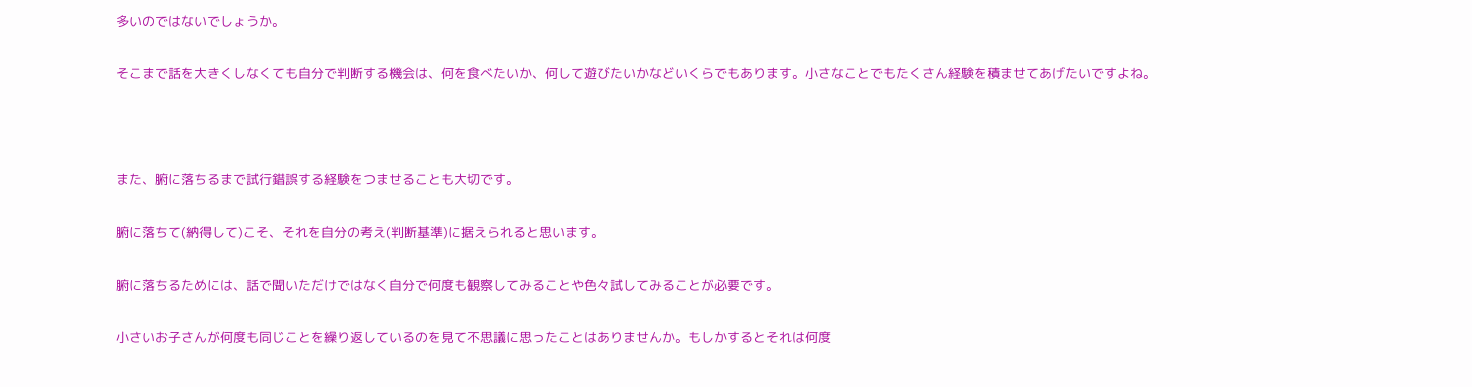多いのではないでしょうか。

そこまで話を大きくしなくても自分で判断する機会は、何を食べたいか、何して遊びたいかなどいくらでもあります。小さなことでもたくさん経験を積ませてあげたいですよね。



また、腑に落ちるまで試行錯誤する経験をつませることも大切です。

腑に落ちて(納得して)こそ、それを自分の考え(判断基準)に据えられると思います。

腑に落ちるためには、話で聞いただけではなく自分で何度も観察してみることや色々試してみることが必要です。

小さいお子さんが何度も同じことを繰り返しているのを見て不思議に思ったことはありませんか。もしかするとそれは何度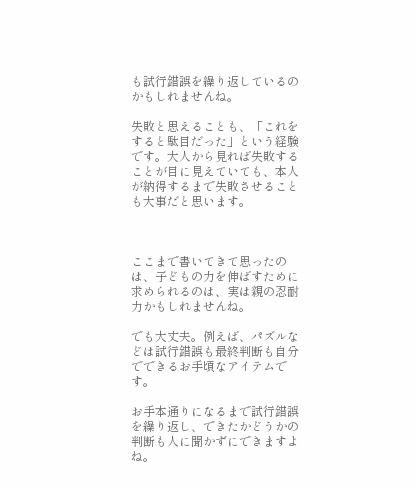も試行錯誤を繰り返しているのかもしれませんね。

失敗と思えることも、「これをすると駄目だった」という経験です。大人から見れば失敗することが目に見えていても、本人が納得するまで失敗させることも大事だと思います。



ここまで書いてきて思ったのは、子どもの力を伸ばすために求められるのは、実は親の忍耐力かもしれませんね。

でも大丈夫。例えば、パズルなどは試行錯誤も最終判断も自分でできるお手頃なアイテムです。

お手本通りになるまで試行錯誤を繰り返し、できたかどうかの判断も人に聞かずにできますよね。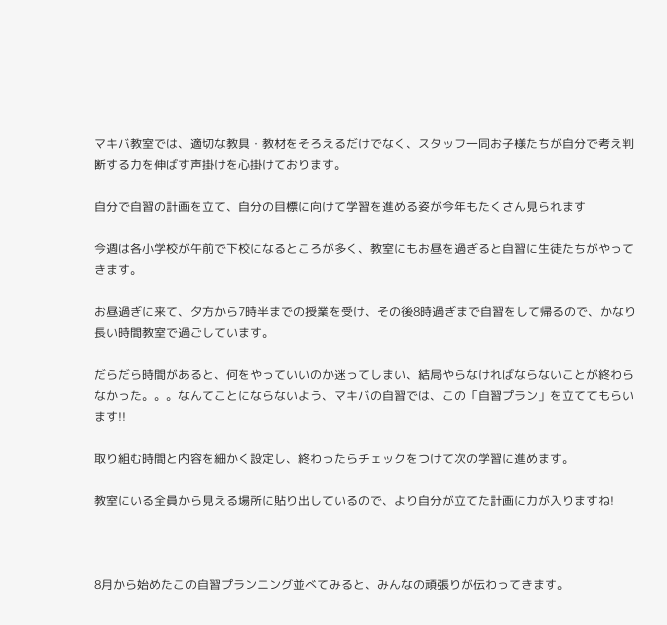マキバ教室では、適切な教具・教材をそろえるだけでなく、スタッフ一同お子様たちが自分で考え判断する力を伸ばす声掛けを心掛けております。

自分で自習の計画を立て、自分の目標に向けて学習を進める姿が今年もたくさん見られます

今週は各小学校が午前で下校になるところが多く、教室にもお昼を過ぎると自習に生徒たちがやってきます。

お昼過ぎに来て、夕方から7時半までの授業を受け、その後8時過ぎまで自習をして帰るので、かなり長い時間教室で過ごしています。

だらだら時間があると、何をやっていいのか迷ってしまい、結局やらなければならないことが終わらなかった。。。なんてことにならないよう、マキバの自習では、この「自習プラン」を立ててもらいます!!

取り組む時間と内容を細かく設定し、終わったらチェックをつけて次の学習に進めます。

教室にいる全員から見える場所に貼り出しているので、より自分が立てた計画に力が入りますね!



8月から始めたこの自習プランニング並べてみると、みんなの頑張りが伝わってきます。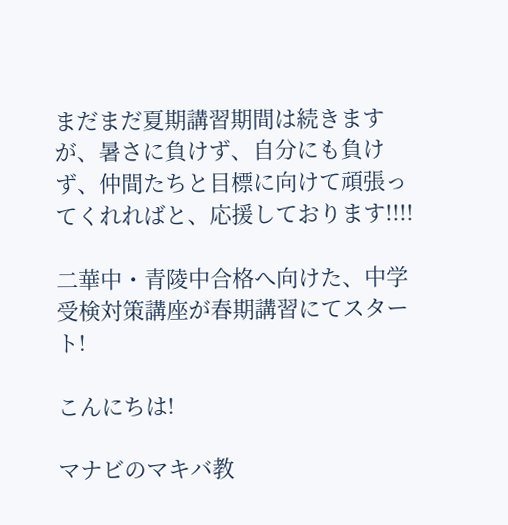まだまだ夏期講習期間は続きますが、暑さに負けず、自分にも負けず、仲間たちと目標に向けて頑張ってくれればと、応援しております!!!!

二華中・青陵中合格へ向けた、中学受検対策講座が春期講習にてスタート!

こんにちは!

マナビのマキバ教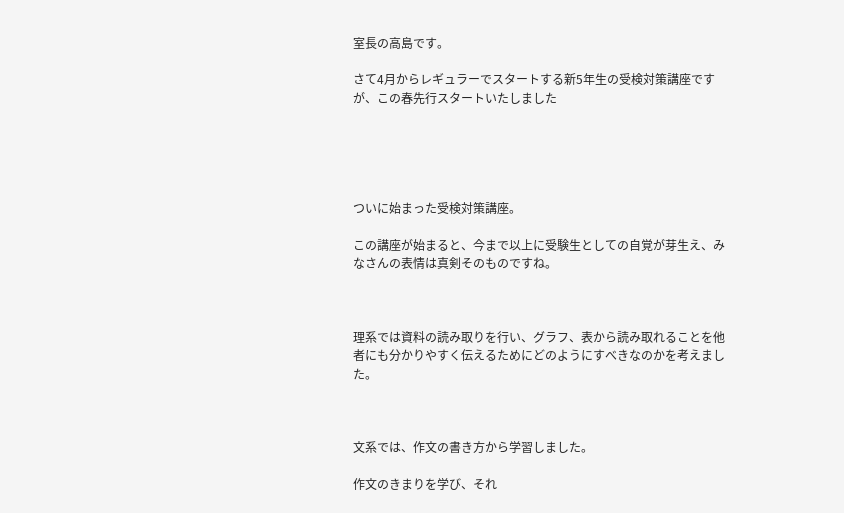室長の高島です。

さて4月からレギュラーでスタートする新5年生の受検対策講座ですが、この春先行スタートいたしました





ついに始まった受検対策講座。

この講座が始まると、今まで以上に受験生としての自覚が芽生え、みなさんの表情は真剣そのものですね。



理系では資料の読み取りを行い、グラフ、表から読み取れることを他者にも分かりやすく伝えるためにどのようにすべきなのかを考えました。



文系では、作文の書き方から学習しました。

作文のきまりを学び、それ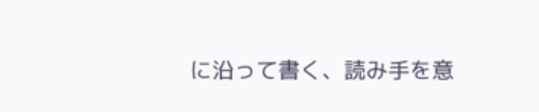に沿って書く、読み手を意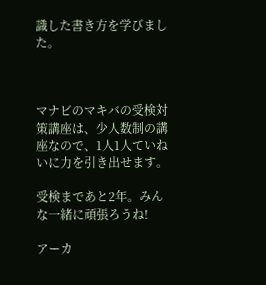識した書き方を学びました。



マナビのマキバの受検対策講座は、少人数制の講座なので、1人1人ていねいに力を引き出せます。

受検まであと2年。みんな一緒に頑張ろうね!

アーカ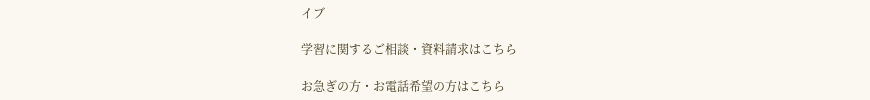イブ

学習に関するご相談・資料請求はこちら

お急ぎの方・お電話希望の方はこちら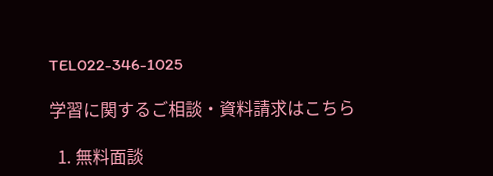TEL022-346-1025

学習に関するご相談・資料請求はこちら

  1. 無料面談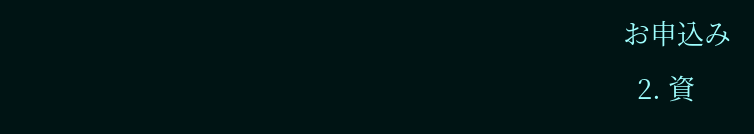お申込み
  2. 資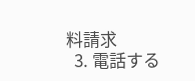料請求
  3. 電話する